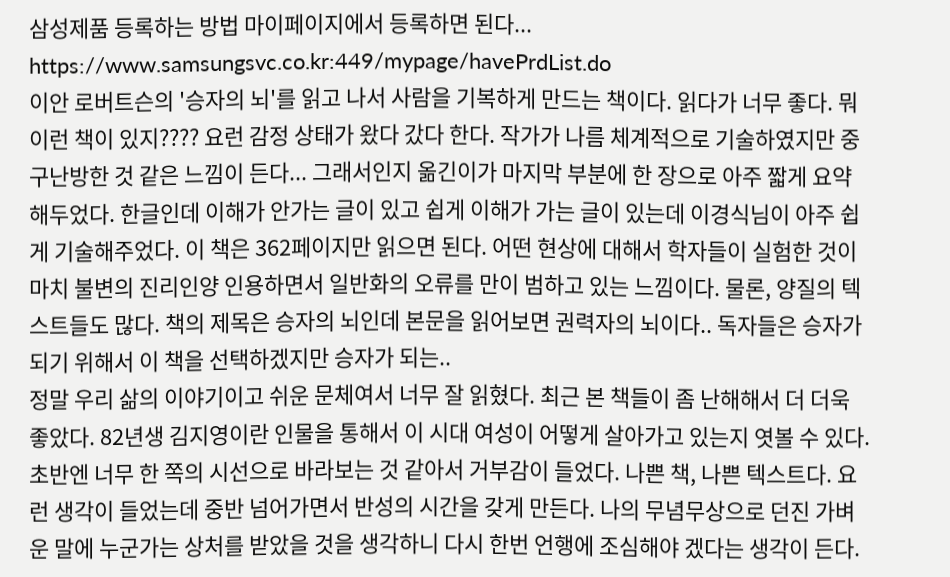삼성제품 등록하는 방법 마이페이지에서 등록하면 된다... https://www.samsungsvc.co.kr:449/mypage/havePrdList.do
이안 로버트슨의 '승자의 뇌'를 읽고 나서 사람을 기복하게 만드는 책이다. 읽다가 너무 좋다. 뭐 이런 책이 있지???? 요런 감정 상태가 왔다 갔다 한다. 작가가 나름 체계적으로 기술하였지만 중구난방한 것 같은 느낌이 든다... 그래서인지 옮긴이가 마지막 부분에 한 장으로 아주 짧게 요약해두었다. 한글인데 이해가 안가는 글이 있고 쉽게 이해가 가는 글이 있는데 이경식님이 아주 쉽게 기술해주었다. 이 책은 362페이지만 읽으면 된다. 어떤 현상에 대해서 학자들이 실험한 것이 마치 불변의 진리인양 인용하면서 일반화의 오류를 만이 범하고 있는 느낌이다. 물론, 양질의 텍스트들도 많다. 책의 제목은 승자의 뇌인데 본문을 읽어보면 권력자의 뇌이다.. 독자들은 승자가 되기 위해서 이 책을 선택하겠지만 승자가 되는..
정말 우리 삶의 이야기이고 쉬운 문체여서 너무 잘 읽혔다. 최근 본 책들이 좀 난해해서 더 더욱 좋았다. 82년생 김지영이란 인물을 통해서 이 시대 여성이 어떻게 살아가고 있는지 엿볼 수 있다. 초반엔 너무 한 쪽의 시선으로 바라보는 것 같아서 거부감이 들었다. 나쁜 책, 나쁜 텍스트다. 요런 생각이 들었는데 중반 넘어가면서 반성의 시간을 갖게 만든다. 나의 무념무상으로 던진 가벼운 말에 누군가는 상처를 받았을 것을 생각하니 다시 한번 언행에 조심해야 겠다는 생각이 든다.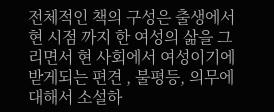전체적인 책의 구성은 출생에서 현 시점 까지 한 여성의 삶을 그리면서 현 사회에서 여성이기에 받게되는 편견 , 불평등, 의무에 대해서 소설하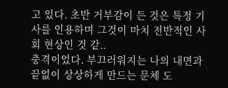고 있다. 초반 거부감이 든 것은 특정 기사를 인용하며 그것이 마치 전반적인 사회 현상인 것 같..
충격이었다. 부끄러워지는 나의 내면과 끝없이 상상하게 만드는 문체 도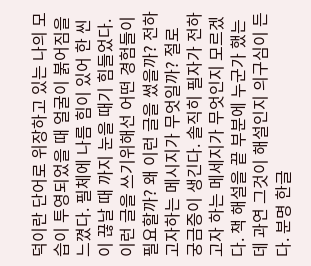덕이란 단어로 위장하고 있는 나의 모습이 투영되었을 때 얼굴이 붉어짐을 느꼈다. 필체에 나름 힘이 있어 한 씬이 끊날 때 까지 눈을 때기 힘들었다. 이런 글을 쓰기위해선 어떤 경험들이 필요할까? 왜 이런 글을 썼을까? 전하고자하는 메시지가 무엇일까? 절로 궁금증이 생긴다. 솔직히 필자가 전하고자 하는 메세지가 무엇인지 모르겠다. 책 해설을 끝 부분에 누군가 했는데 과연 그것이 해설인지 의구심이 든다. 분명 한글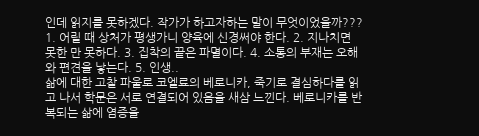인데 읽지를 못하겠다. 작가가 하고자하는 말이 무엇이었을까??? 1. 어릴 때 상처가 평생가니 양육에 신경써야 한다. 2. 지나치면 못한 만 못하다. 3. 집착의 끝은 파멸이다. 4. 소통의 부재는 오해와 편견을 낳는다. 5. 인생..
삶에 대한 고찰 파울로 코엘료의 베로니카, 죽기로 결심하다를 읽고 나서 학문은 서로 연결되어 있음을 새삼 느낀다. 베로니카를 반복되는 삶에 염증을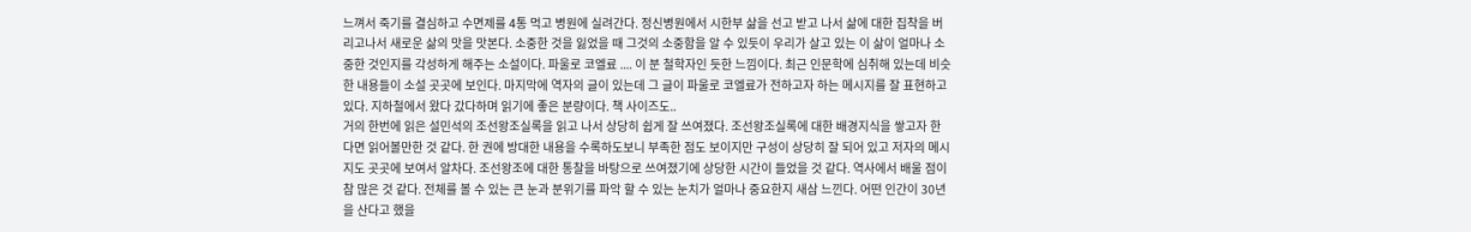느껴서 죽기를 결심하고 수면제를 4통 먹고 병원에 실려간다. 정신병원에서 시한부 삶을 선고 받고 나서 삶에 대한 집착을 버리고나서 새로운 삶의 맛을 맛본다. 소중한 것을 잃었을 때 그것의 소중함을 알 수 있듯이 우리가 살고 있는 이 삶이 얼마나 소중한 것인지를 각성하게 해주는 소설이다. 파울로 코엘료 .... 이 분 철학자인 듯한 느낌이다. 최근 인문학에 심취해 있는데 비슷한 내용들이 소설 곳곳에 보인다. 마지막에 역자의 글이 있는데 그 글이 파울로 코엘료가 전하고자 하는 메시지를 잘 표현하고 있다. 지하철에서 왔다 갔다하며 읽기에 좋은 분량이다. 책 사이즈도..
거의 한번에 읽은 설민석의 조선왕조실록을 읽고 나서 상당히 쉽게 잘 쓰여졌다. 조선왕조실록에 대한 배경지식을 쌓고자 한다면 읽어볼만한 것 같다. 한 권에 방대한 내용을 수록하도보니 부족한 점도 보이지만 구성이 상당히 잘 되어 있고 저자의 메시지도 곳곳에 보여서 알차다. 조선왕조에 대한 통찰을 바탕으로 쓰여졌기에 상당한 시간이 들었을 것 같다. 역사에서 배울 점이 참 많은 것 같다. 전체를 볼 수 있는 큰 눈과 분위기를 파악 할 수 있는 눈치가 얼마나 중요한지 새삼 느낀다. 어떤 인간이 30년을 산다고 했을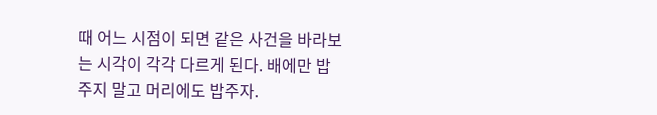때 어느 시점이 되면 같은 사건을 바라보는 시각이 각각 다르게 된다. 배에만 밥주지 말고 머리에도 밥주자.